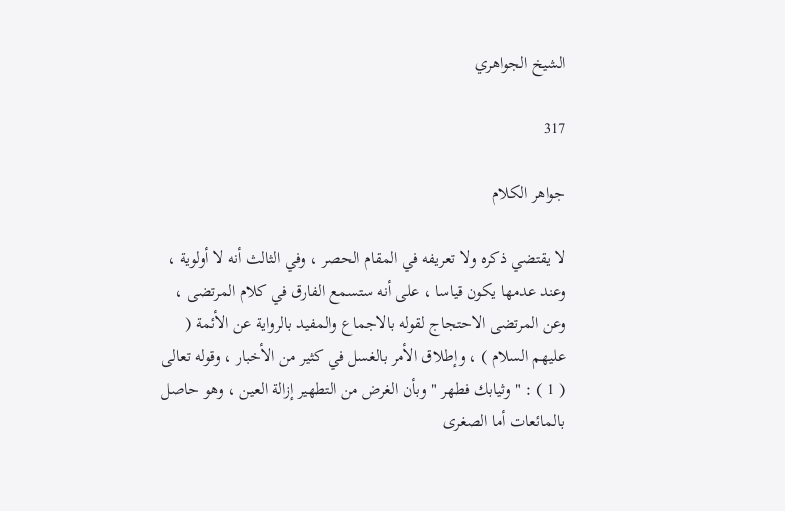الشيخ الجواهري

317

جواهر الكلام

لا يقتضي ذكره ولا تعريفه في المقام الحصر ، وفي الثالث أنه لا أولوية ، وعند عدمها يكون قياسا ، على أنه ستسمع الفارق في كلام المرتضى ، وعن المرتضى الاحتجاج لقوله بالاجماع والمفيد بالرواية عن الأئمة ( عليهم السلام ) ، وإطلاق الأمر بالغسل في كثير من الأخبار ، وقوله تعالى ( 1 ) : " وثيابك فطهر " وبأن الغرض من التطهير إزالة العين ، وهو حاصل بالمائعات أما الصغرى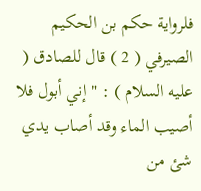فلرواية حكم بن الحكيم الصيرفي ( 2 ) قال للصادق ( عليه السلام ) : " إني أبول فلا أصيب الماء وقد أصاب يدي شئ من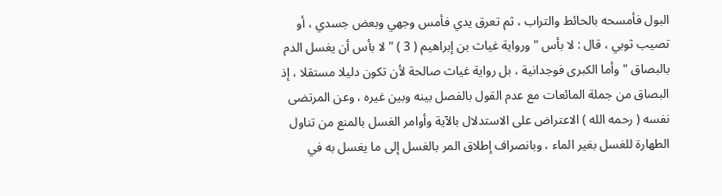البول فأمسحه بالحائط والتراب ، ثم تعرق يدي فأمس وجهي وبعض جسدي ، أو تصيب ثوبي ، قال : لا بأس " ورواية غياث بن إبراهيم ( 3 ) " لا بأس أن يغسل الدم بالبصاق " وأما الكبرى فوجدانية ، بل رواية غياث صالحة لأن تكون دليلا مستقلا ، إذ البصاق من جملة المائعات مع عدم القول بالفصل بينه وبين غيره ، وعن المرتضى نفسه ( رحمه الله ) الاعتراض على الاستدلال بالآية وأوامر الغسل بالمنع من تناول الطهارة للغسل بغير الماء ، وبانصراف إطلاق المر بالغسل إلى ما يغسل به في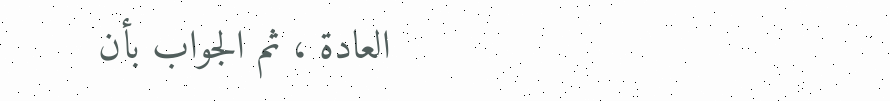العادة ، ثم الجواب بأن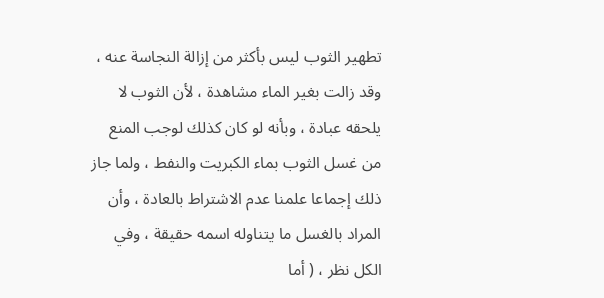تطهير الثوب ليس بأكثر من إزالة النجاسة عنه ، وقد زالت بغير الماء مشاهدة ، لأن الثوب لا يلحقه عبادة ، وبأنه لو كان كذلك لوجب المنع من غسل الثوب بماء الكبريت والنفط ، ولما جاز ذلك إجماعا علمنا عدم الاشتراط بالعادة ، وأن المراد بالغسل ما يتناوله اسمه حقيقة ، وفي الكل نظر ، ( أما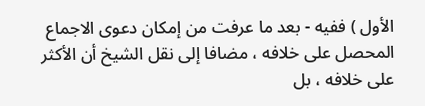الأول ) ففيه - بعد ما عرفت من إمكان دعوى الاجماع المحصل على خلافه ، مضافا إلى نقل الشيخ أن الأكثر على خلافه ، بل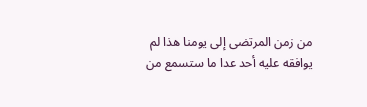من زمن المرتضى إلى يومنا هذا لم يوافقه عليه أحد عدا ما ستسمع من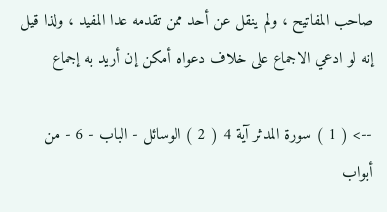صاحب المفاتيح ، ولم ينقل عن أحد ممن تقدمه عدا المفيد ، ولذا قيل إنه لو ادعي الاجماع على خلاف دعواه أمكن إن أريد به إجماع

--> ( 1 ) سورة المدثر آية 4 ( 2 ) الوسائل - الباب - 6 - من أبواب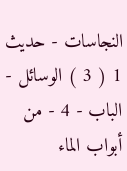النجاسات - حديث 1 ( 3 ) الوسائل - الباب - 4 - من أبواب الماء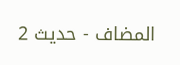المضاف - حديث 2